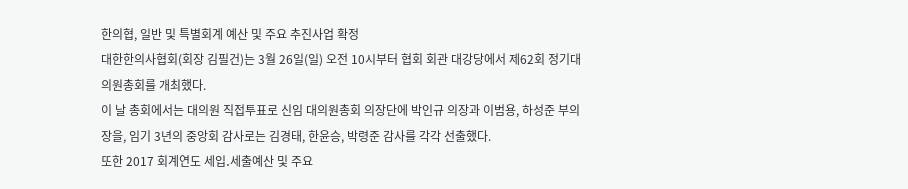한의협, 일반 및 특별회계 예산 및 주요 추진사업 확정
대한한의사협회(회장 김필건)는 3월 26일(일) 오전 10시부터 협회 회관 대강당에서 제62회 정기대의원총회를 개최했다.
이 날 총회에서는 대의원 직접투표로 신임 대의원총회 의장단에 박인규 의장과 이범용, 하성준 부의장을, 임기 3년의 중앙회 감사로는 김경태, 한윤승, 박령준 감사를 각각 선출했다.
또한 2017 회계연도 세입․세출예산 및 주요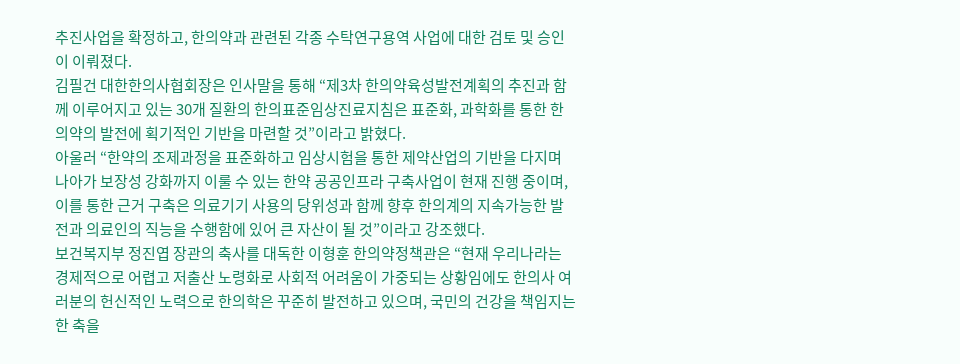추진사업을 확정하고, 한의약과 관련된 각종 수탁연구용역 사업에 대한 검토 및 승인이 이뤄졌다.
김필건 대한한의사협회장은 인사말을 통해 “제3차 한의약육성발전계획의 추진과 함께 이루어지고 있는 30개 질환의 한의표준임상진료지침은 표준화, 과학화를 통한 한의약의 발전에 획기적인 기반을 마련할 것”이라고 밝혔다.
아울러 “한약의 조제과정을 표준화하고 임상시험을 통한 제약산업의 기반을 다지며 나아가 보장성 강화까지 이룰 수 있는 한약 공공인프라 구축사업이 현재 진행 중이며, 이를 통한 근거 구축은 의료기기 사용의 당위성과 함께 향후 한의계의 지속가능한 발전과 의료인의 직능을 수행함에 있어 큰 자산이 될 것”이라고 강조했다.
보건복지부 정진엽 장관의 축사를 대독한 이형훈 한의약정책관은 “현재 우리나라는 경제적으로 어렵고 저출산 노령화로 사회적 어려움이 가중되는 상황임에도 한의사 여러분의 헌신적인 노력으로 한의학은 꾸준히 발전하고 있으며, 국민의 건강을 책임지는 한 축을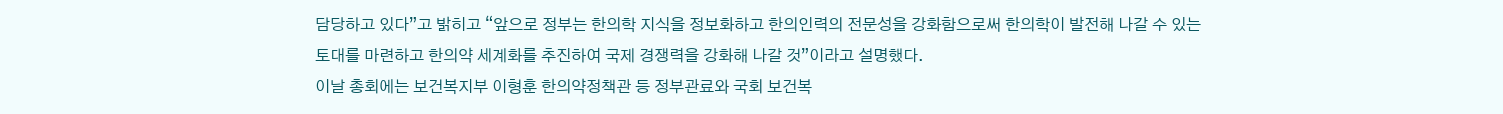담당하고 있다”고 밝히고 “앞으로 정부는 한의학 지식을 정보화하고 한의인력의 전문성을 강화함으로써 한의학이 발전해 나갈 수 있는 토대를 마련하고 한의약 세계화를 추진하여 국제 경쟁력을 강화해 나갈 것”이라고 설명했다.
이날 총회에는 보건복지부 이형훈 한의약정책관 등 정부관료와 국회 보건복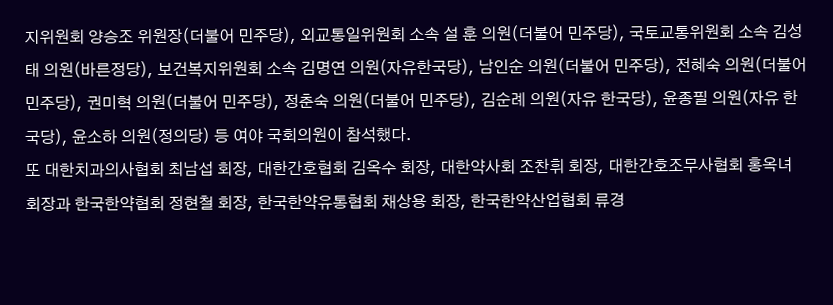지위원회 양승조 위원장(더불어 민주당), 외교통일위원회 소속 설 훈 의원(더불어 민주당), 국토교통위원회 소속 김성태 의원(바른정당), 보건복지위원회 소속 김명연 의원(자유한국당), 남인순 의원(더불어 민주당), 전혜숙 의원(더불어 민주당), 권미혁 의원(더불어 민주당), 정춘숙 의원(더불어 민주당), 김순례 의원(자유 한국당), 윤종필 의원(자유 한국당), 윤소하 의원(정의당) 등 여야 국회의원이 참석했다.
또 대한치과의사협회 최남섭 회장, 대한간호협회 김옥수 회장, 대한약사회 조찬휘 회장, 대한간호조무사협회 홍옥녀 회장과 한국한약협회 정현철 회장, 한국한약유통협회 채상용 회장, 한국한약산업협회 류경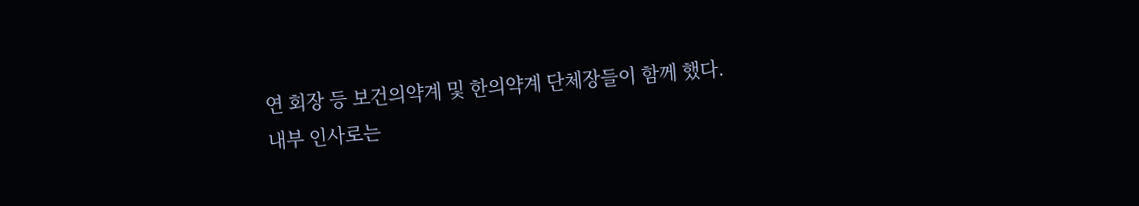연 회장 등 보건의약계 및 한의약계 단체장들이 함께 했다.
내부 인사로는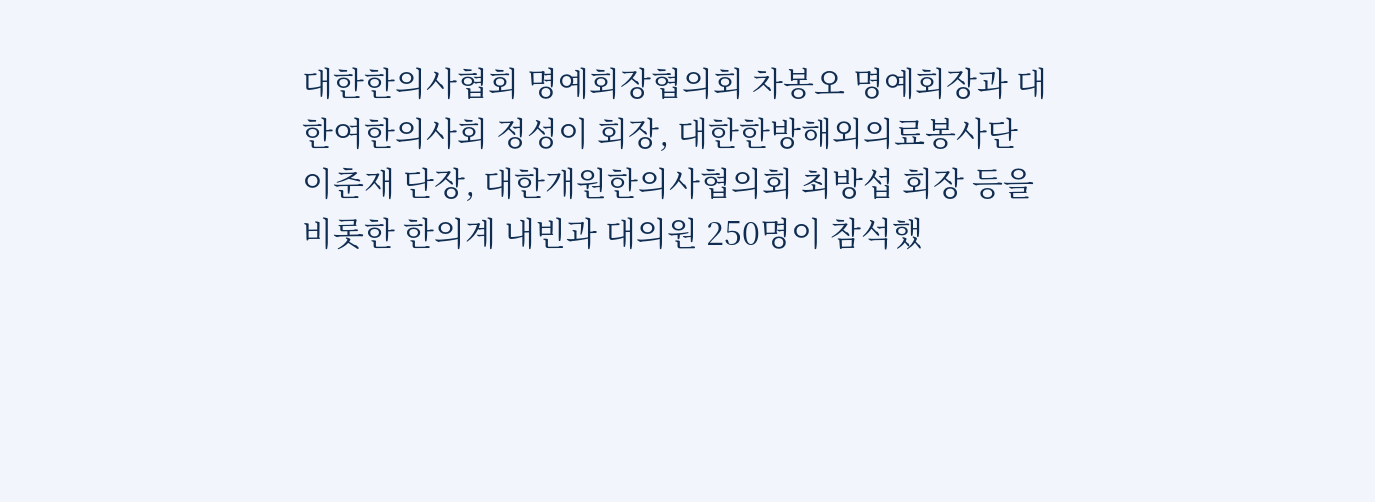대한한의사협회 명예회장협의회 차봉오 명예회장과 대한여한의사회 정성이 회장, 대한한방해외의료봉사단 이춘재 단장, 대한개원한의사협의회 최방섭 회장 등을 비롯한 한의계 내빈과 대의원 250명이 참석했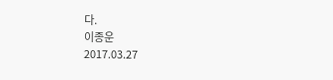다.
이종운
2017.03.27